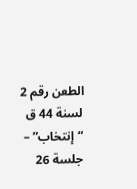الطعن رقم 2 لسنة 44 ق “إنتخاب” – جلسة 26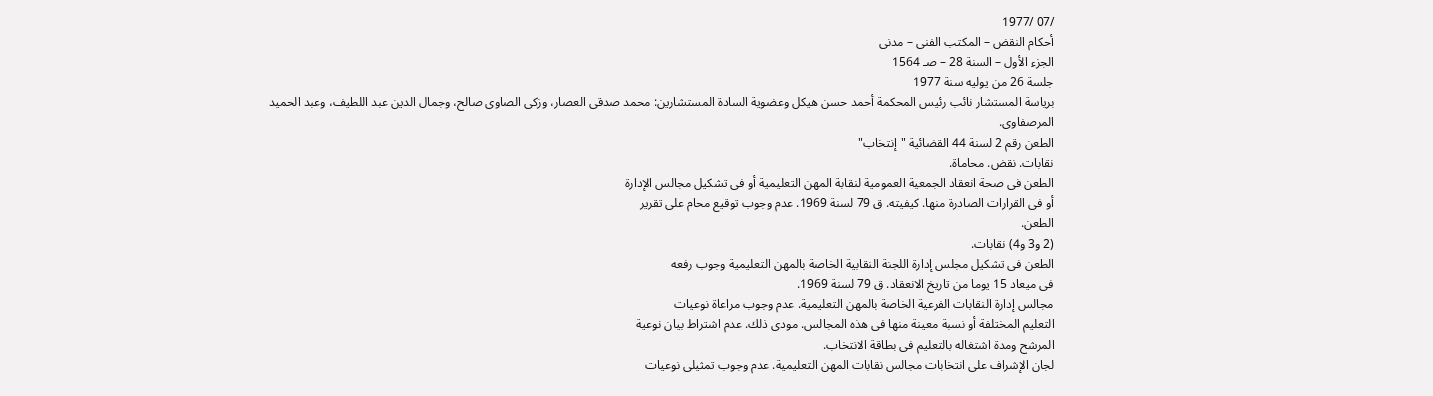/07 /1977
أحكام النقض – المكتب الفنى – مدنى
الجزء الأول – السنة 28 – صـ 1564
جلسة 26 من يوليه سنة 1977
برياسة المستشار نائب رئيس المحكمة أحمد حسن هيكل وعضوية السادة المستشارين: محمد صدقى العصار، وزكى الصاوى صالح، وجمال الدين عبد اللطيف، وعبد الحميد المرصفاوى.
الطعن رقم 2 لسنة 44 القضائية "إنتخاب"
نقابات. نقض. محاماة.
الطعن فى صحة انعقاد الجمعية العمومية لنقابة المهن التعليمية أو فى تشكيل مجالس الإدارة
أو فى القرارات الصادرة منها. كيفيته. ق 79 لسنة 1969. عدم وجوب توقيع محام على تقرير
الطعن.
(2 و3 و4) نقابات.
الطعن فى تشكيل مجلس إدارة اللجنة النقابية الخاصة بالمهن التعليمية وجوب رفعه
فى ميعاد 15 يوما من تاريخ الانعقاد. ق 79 لسنة 1969.
مجالس إدارة النقابات الفرعية الخاصة بالمهن التعليمية. عدم وجوب مراعاة نوعيات
التعليم المختلفة أو نسبة معينة منها فى هذه المجالس. مودى ذلك. عدم اشتراط بيان نوعية
المرشح ومدة اشتغاله بالتعليم فى بطاقة الانتخاب.
لجان الإشراف على انتخابات مجالس نقابات المهن التعليمية. عدم وجوب تمثيلى نوعيات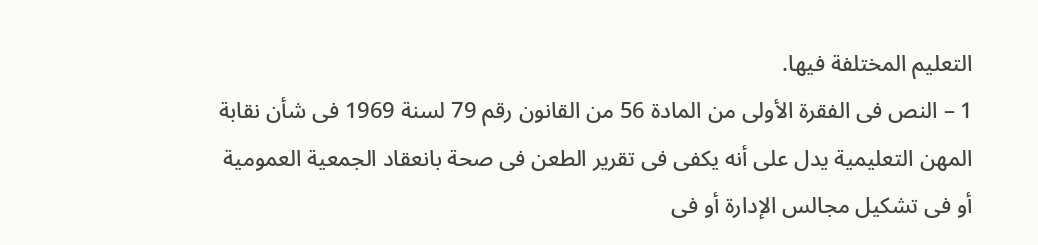التعليم المختلفة فيها.
1 – النص فى الفقرة الأولى من المادة 56 من القانون رقم 79 لسنة 1969 فى شأن نقابة
المهن التعليمية يدل على أنه يكفى فى تقرير الطعن فى صحة بانعقاد الجمعية العمومية
أو فى تشكيل مجالس الإدارة أو فى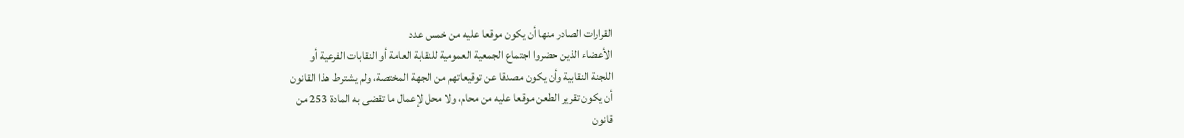القرارات الصادر منها أن يكون موقعا عليه من خمس عدد
الأعضاء الذين حضروا اجتماع الجمعية العمومية للنقابة العامة أو النقابات الفرعية أو
اللجنة النقابية وأن يكون مصدقا عن توقيعاتهم من الجهة المختصة، ولم يشترط هذا القانون
أن يكون تقرير الطعن موقعا عليه من محام، ولا محل لإعمال ما تقضى به المادة 253 من
قانون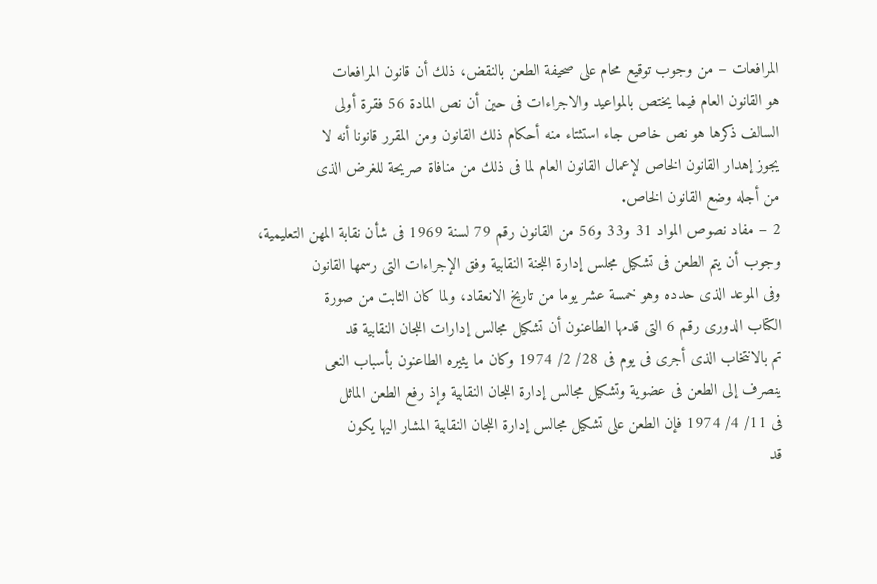المرافعات – من وجوب توقيع محام على صحيفة الطعن بالنقض، ذلك أن قانون المرافعات
هو القانون العام فيما يختص بالمواعيد والاجراءات فى حين أن نص المادة 56 فقرة أولى
السالف ذكرها هو نص خاص جاء استثتاء منه أحكام ذلك القانون ومن المقرر قانونا أنه لا
يجوز إهدار القانون الخاص لإعمال القانون العام لما فى ذلك من منافاة صريحة للغرض الذى
من أجله وضع القانون الخاص.
2 – مفاد نصوص المواد 31 و33 و56 من القانون رقم 79 لسنة 1969 فى شأن نقابة المهن التعليمية،
وجوب أن يتم الطعن فى تشكيل مجلس إدارة اللجنة النقابية وفق الإجراءات التى رسمها القانون
وفى الموعد الذى حدده وهو خمسة عشر يوما من تاريخ الانعقاد، ولما كان الثابت من صورة
الكتاب الدورى رقم 6 التى قدمها الطاعنون أن تشكيل مجالس إدارات اللجان النقابية قد
تم بالانتخاب الذى أجرى فى يوم فى 28/ 2/ 1974 وكان ما يثيره الطاعنون بأسباب النعى
ينصرف إلى الطعن فى عضوية وتشكيل مجالس إدارة اللجان النقابية وإذ رفع الطعن الماثل
فى 11/ 4/ 1974 فإن الطعن على تشكيل مجالس إدارة اللجان النقابية المشار اليها يكون
قد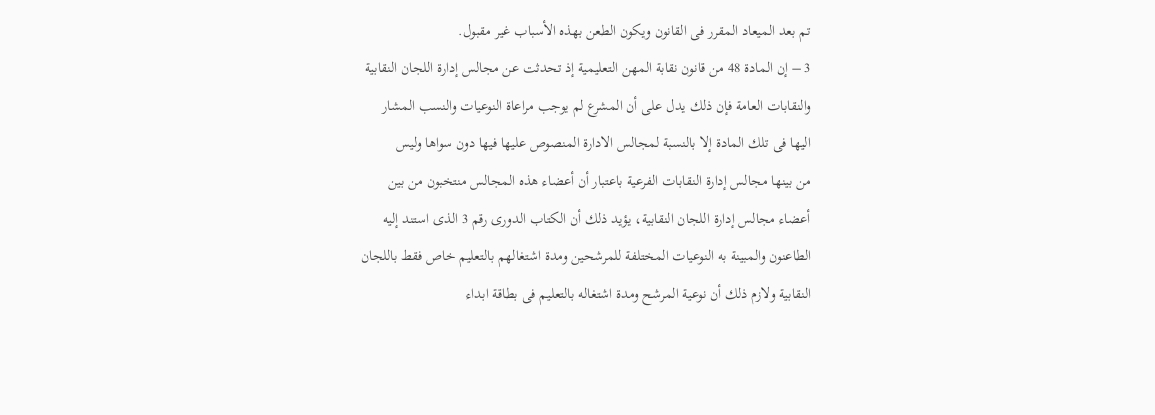تم بعد الميعاد المقرر فى القانون ويكون الطعن بهذه الأسباب غير مقبول.
3 – إن المادة 48 من قانون نقابة المهن التعليمية إذ تحدثت عن مجالس إدارة اللجان النقابية
والنقابات العامة فإن ذلك يدل على أن المشرع لم يوجب مراعاة النوعيات والنسب المشار
اليها فى تلك المادة إلا بالنسبة لمجالس الادارة المنصوص عليها فيها دون سواها وليس
من بينها مجالس إدارة النقابات الفرعية باعتبار أن أعضاء هذه المجالس منتخبون من بين
أعضاء مجالس إدارة اللجان النقابية، يؤيد ذلك أن الكتاب الدورى رقم 3 الذى استند إليه
الطاعنون والمبينة به النوعيات المختلفة للمرشحين ومدة اشتغالهم بالتعليم خاص فقط باللجان
النقابية ولازم ذلك أن نوعية المرشح ومدة اشتغاله بالتعليم فى بطاقة ابداء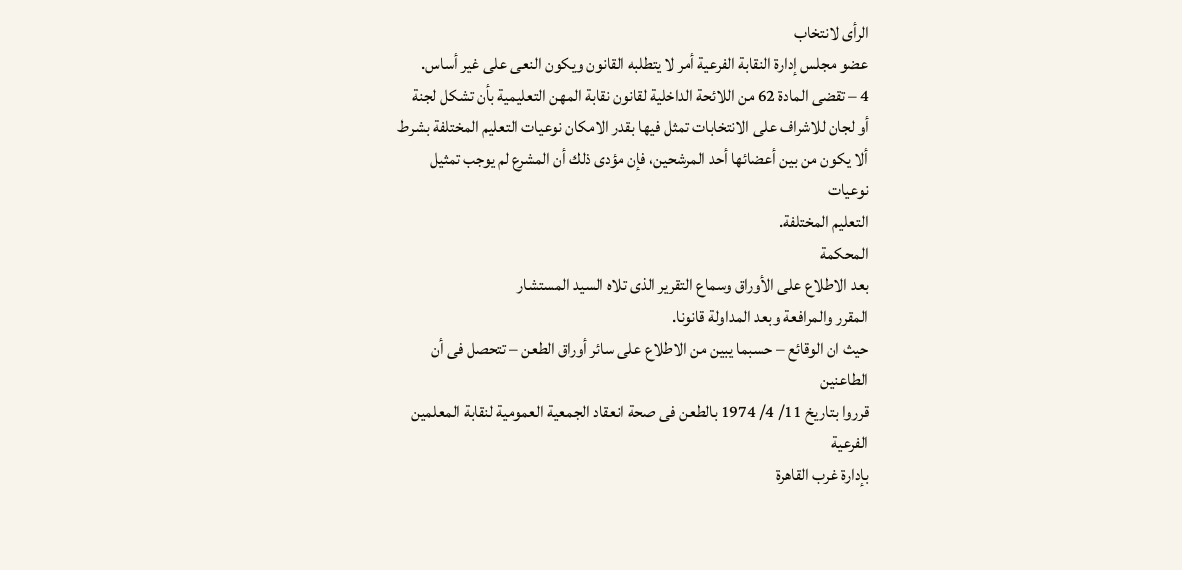الرأى لانتخاب
عضو مجلس إدارة النقابة الفرعية أمر لا يتطلبه القانون ويكون النعى على غير أساس.
4 – تقضى المادة 62 من اللائحة الداخلية لقانون نقابة المهن التعليمية بأن تشكل لجنة
أو لجان للاشراف على الانتخابات تمثل فيها بقدر الامكان نوعيات التعليم المختلفة بشرط
ألا يكون من بين أعضائها أحد المرشحين، فإن مؤدى ذلك أن المشرع لم يوجب تمثيل نوعيات
التعليم المختلفة.
المحكمة
بعد الاطلاع على الأوراق وسماع التقرير الذى تلاه السيد المستشار
المقرر والمرافعة وبعد المداولة قانونا.
حيث ان الوقائع – حسبما يبين من الاطلاع على سائر أوراق الطعن – تتحصل فى أن الطاعنين
قرروا بتاريخ 11/ 4/ 1974 بالطعن فى صحة انعقاد الجمعية العمومية لنقابة المعلمين الفرعية
بإدارة غرب القاهرة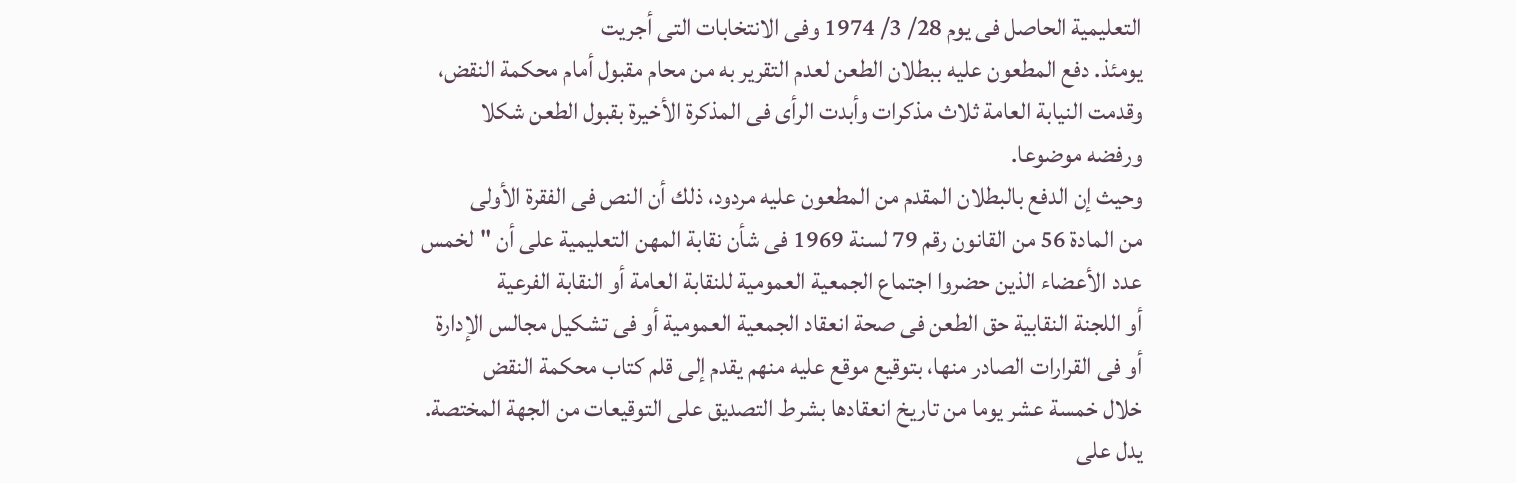التعليمية الحاصل فى يوم 28/ 3/ 1974 وفى الانتخابات التى أجريت
يومئذ. دفع المطعون عليه ببطلان الطعن لعدم التقرير به من محام مقبول أمام محكمة النقض،
وقدمت النيابة العامة ثلاث مذكرات وأبدت الرأى فى المذكرة الأخيرة بقبول الطعن شكلا
ورفضه موضوعا.
وحيث إن الدفع بالبطلان المقدم من المطعون عليه مردود، ذلك أن النص فى الفقرة الأولى
من المادة 56 من القانون رقم 79 لسنة 1969 فى شأن نقابة المهن التعليمية على أن "لخمس
عدد الأعضاء الذين حضروا اجتماع الجمعية العمومية للنقابة العامة أو النقابة الفرعية
أو اللجنة النقابية حق الطعن فى صحة انعقاد الجمعية العمومية أو فى تشكيل مجالس الإدارة
أو فى القرارات الصادر منها، بتوقيع موقع عليه منهم يقدم إلى قلم كتاب محكمة النقض
خلال خمسة عشر يوما من تاريخ انعقادها بشرط التصديق على التوقيعات من الجهة المختصة.
يدل على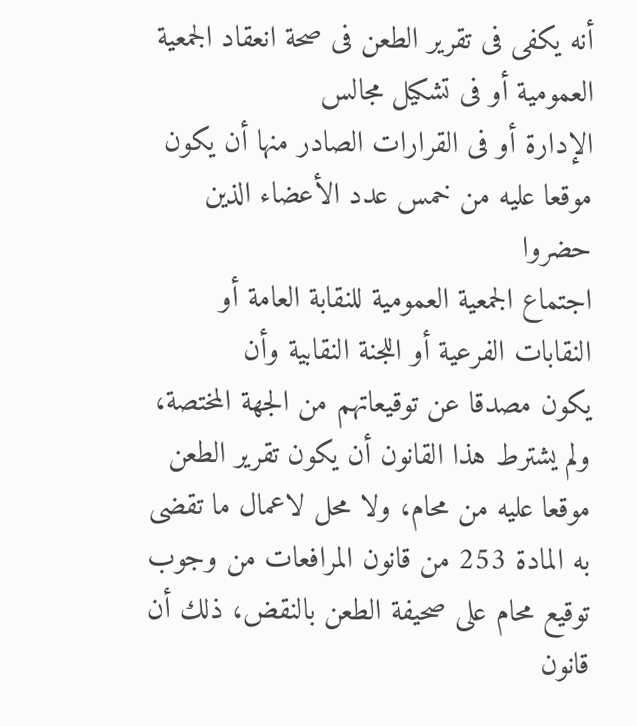أنه يكفى فى تقرير الطعن فى صحة انعقاد الجمعية العمومية أو فى تشكيل مجالس
الإدارة أو فى القرارات الصادر منها أن يكون موقعا عليه من خمس عدد الأعضاء الذين حضروا
اجتماع الجمعية العمومية للنقابة العامة أو النقابات الفرعية أو اللجنة النقابية وأن
يكون مصدقا عن توقيعاتهم من الجهة المختصة، ولم يشترط هذا القانون أن يكون تقرير الطعن
موقعا عليه من محام، ولا محل لاعمال ما تقضى به المادة 253 من قانون المرافعات من وجوب
توقيع محام على صحيفة الطعن بالنقض، ذلك أن قانون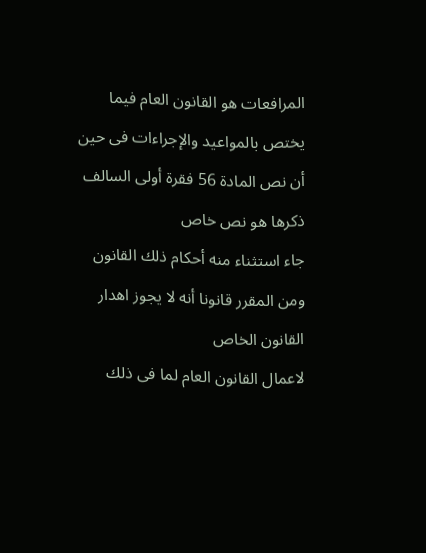المرافعات هو القانون العام فيما
يختص بالمواعيد والإجراءات فى حين أن نص المادة 56 فقرة أولى السالف ذكرها هو نص خاص
جاء استثناء منه أحكام ذلك القانون ومن المقرر قانونا أنه لا يجوز اهدار القانون الخاص
لاعمال القانون العام لما فى ذلك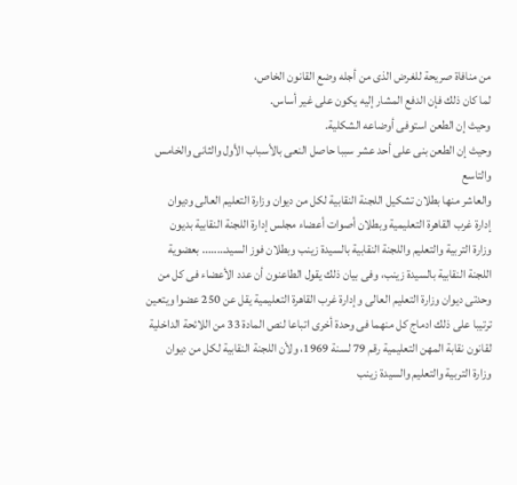من منافاة صريحة للغرض الذى من أجله وضع القانون الخاص،
لما كان ذلك فإن الدفع المشار إليه يكون على غير أساس.
وحيث إن الطعن استوفى أوضاعه الشكلية.
وحيث إن الطعن بنى على أحد عشر سببا حاصل النعى بالأسباب الأول والثانى والخامس والتاسع
والعاشر منها بطلان تشكيل اللجنة النقابية لكل من ديوان وزارة التعليم العالى وديوان
إدارة غرب القاهرة التعليمية وبطلان أصوات أعضاء مجلس إدارة اللجنة النقابية بديون
وزارة التربية والتعليم واللجنة النقابية بالسيدة زينب وبطلان فوز السيد…….. بعضوية
اللجنة النقابية بالسيدة زينب، وفى بيان ذلك يقول الطاعنون أن عدد الأعضاء فى كل من
وحدتى ديوان وزارة التعليم العالى وإدارة غرب القاهرة التعليمية يقل عن 250 عضوا ويتعين
ترتيبا على ذلك ادماج كل منهما فى وحدة أخرى اتباعا لنص المادة 33 من اللائحة الداخلية
لقانون نقابة المهن التعليمية رقم 79 لسنة 1969، ولأن اللجنة النقابية لكل من ديوان
وزارة التربية والتعليم والسيدة زينب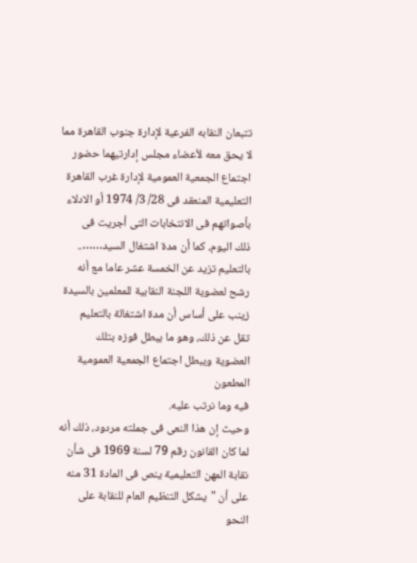تتبعان النقابه الفرعية لإدارة جنوب القاهرة مما
لا يحق معه لأعضاء مجلس إدارتيهما حضور اجتماع الجمعية العمومية لإدارة غرب القاهرة
التعليمية المنعقد فى 28/ 3/ 1974 أو الادلاء بأصواتهم فى الانتخابات التى أجريت فى
ذلك اليوم، كما أن مدة اشتغال السيد…….. بالتعليم تزيد عن الخمسة عشر عاما مع أنه
رشح لعضوية اللجنة النقابية للمعلمين بالسيدة زينب على أساس أن مدة اشتغالة بالتعليم
تقل عن ذلك، وهو ما يبطل فوزه بتلك العضوية ويبطل اجتماع الجمعية العمومية المطعون
فيه وما نرتب عليه.
وحيث إن هذا النعى فى جملته مردود، ذلك أنه لما كان القانون رقم 79 لسنة 1969 فى شأن
نقابة المهن التعليمية ينص فى المادة 31 منه على أن "يشكل التنظيم العام للنقابة على
النحو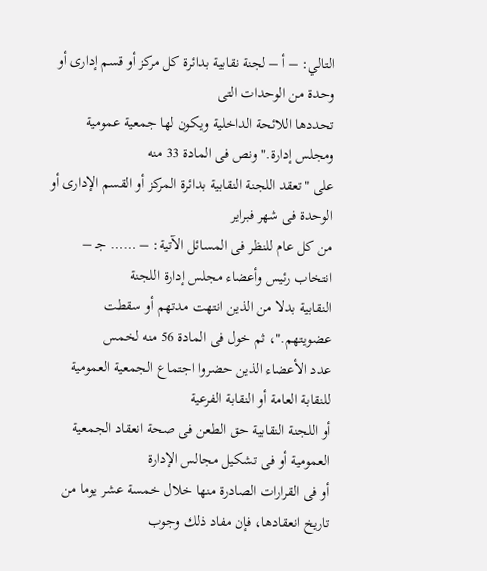التالي: – أ – لجنة نقابية بدائرة كل مركز أو قسم إدارى أو وحدة من الوحدات التى
تحددها اللائحة الداخلية ويكون لها جمعية عمومية ومجلس إدارة." ونص فى المادة 33 منه
على "تعقد اللجنة النقابية بدائرة المركز أو القسم الإدارى أو الوحدة فى شهر فبراير
من كل عام للنظر فى المسائل الآتية: – …… جـ – انتخاب رئيس وأعضاء مجلس إدارة اللجنة
النقابية بدلا من الذين انتهت مدتهم أو سقطت عضويتهم."، ثم خول فى المادة 56 منه لخمس
عدد الأعضاء الذين حضروا اجتماع الجمعية العمومية للنقابة العامة أو النقابة الفرعية
أو اللجنة النقابية حق الطعن فى صحة انعقاد الجمعية العمومية أو فى تشكيل مجالس الإدارة
أو فى القرارات الصادرة منها خلال خمسة عشر يوما من تاريخ انعقادها، فإن مفاد ذلك وجوب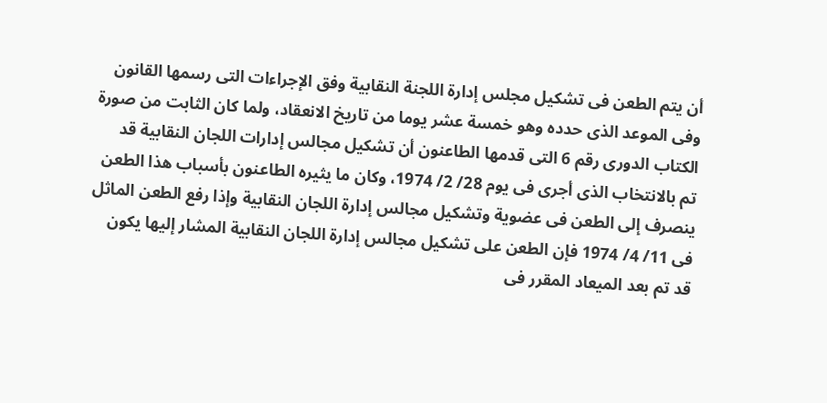أن يتم الطعن فى تشكيل مجلس إدارة اللجنة النقابية وفق الإجراءات التى رسمها القانون
وفى الموعد الذى حدده وهو خمسة عشر يوما من تاريخ الانعقاد، ولما كان الثابت من صورة
الكتاب الدورى رقم 6 التى قدمها الطاعنون أن تشكيل مجالس إدارات اللجان النقابية قد
تم بالانتخاب الذى أجرى فى يوم 28/ 2/ 1974، وكان ما يثيره الطاعنون بأسباب هذا الطعن
ينصرف إلى الطعن فى عضوية وتشكيل مجالس إدارة اللجان النقابية وإذا رفع الطعن الماثل
فى 11/ 4/ 1974 فإن الطعن على تشكيل مجالس إدارة اللجان النقابية المشار إليها يكون
قد تم بعد الميعاد المقرر فى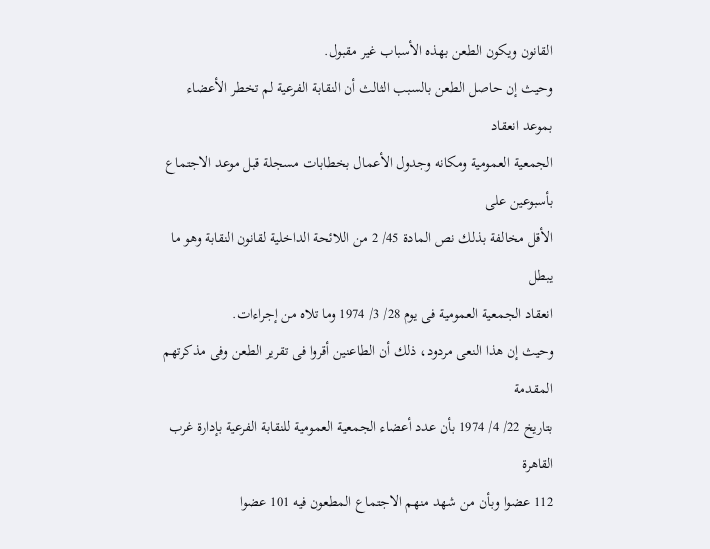القانون ويكون الطعن بهذه الأسباب غير مقبول.
وحيث إن حاصل الطعن بالسبب الثالث أن النقابة الفرعية لم تخطر الأعضاء بموعد انعقاد
الجمعية العمومية ومكانه وجدول الأعمال بخطابات مسجلة قبل موعد الاجتماع بأسبوعين على
الأقل مخالفة بذلك نص المادة 45/ 2 من اللائحة الداخلية لقانون النقابة وهو ما يبطل
انعقاد الجمعية العمومية فى يوم 28/ 3/ 1974 وما تلاه من إجراءات.
وحيث إن هذا النعى مردود، ذلك أن الطاعنين أقروا فى تقرير الطعن وفى مذكرتهم المقدمة
بتاريخ 22/ 4/ 1974 بأن عدد أعضاء الجمعية العمومية للنقابة الفرعية بإدارة غرب القاهرة
112 عضوا وبأن من شهد منهم الاجتماع المطعون فيه 101 عضوا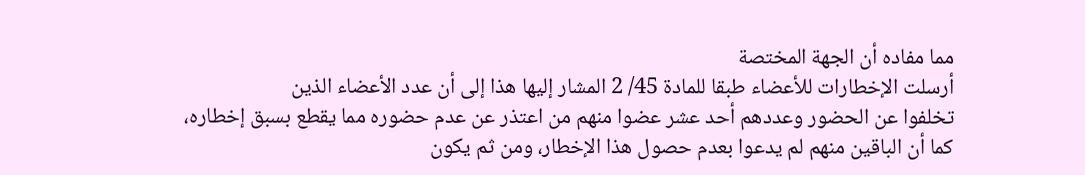مما مفاده أن الجهة المختصة
أرسلت الإخطارات للأعضاء طبقا للمادة 45/ 2 المشار إليها هذا إلى أن عدد الأعضاء الذين
تخلفوا عن الحضور وعددهم أحد عشر عضوا منهم من اعتذر عن عدم حضوره مما يقطع بسبق إخطاره،
كما أن الباقين منهم لم يدعوا بعدم حصول هذا الإخطار، ومن ثم يكون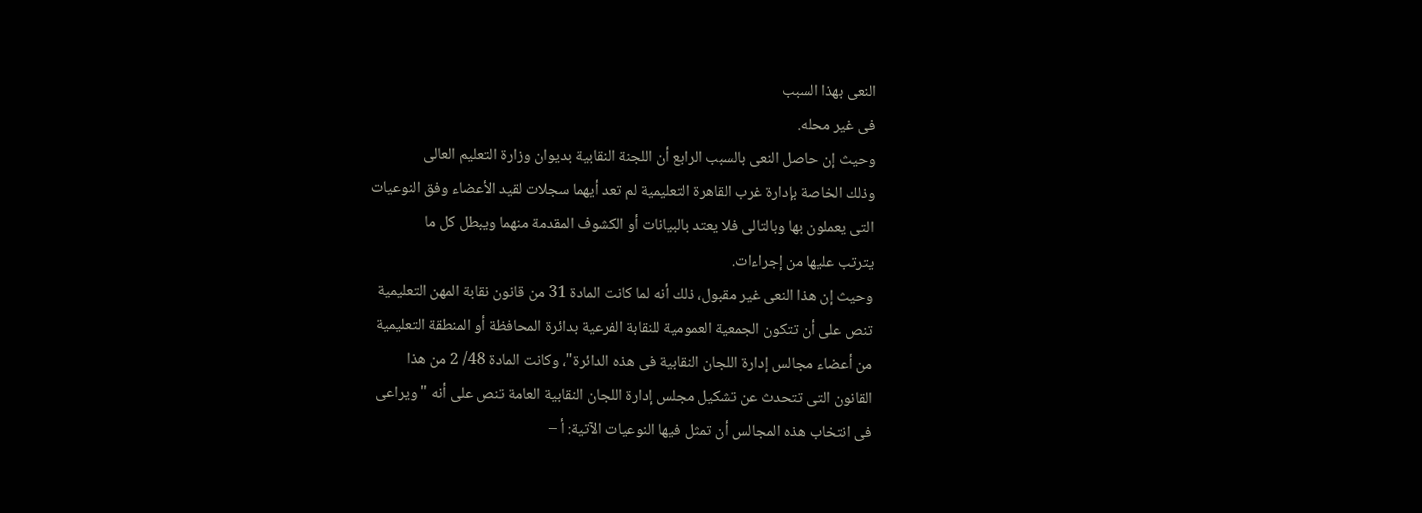النعى بهذا السبب
فى غير محله.
وحيث إن حاصل النعى بالسبب الرابع أن اللجنة النقابية بديوان وزارة التعليم العالى
وذلك الخاصة بإدارة غرب القاهرة التعليمية لم تعد أيهما سجلات لقيد الأعضاء وفق النوعيات
التى يعملون بها وبالتالى فلا يعتد بالبيانات أو الكشوف المقدمة منهما ويبطل كل ما
يترتب عليها من إجراءات.
وحيث إن هذا النعى غير مقبول، ذلك أنه لما كانت المادة 31 من قانون نقابة المهن التعليمية
تنص على أن تتكون الجمعية العمومية للنقابة الفرعية بدائرة المحافظة أو المنطقة التعليمية
من أعضاء مجالس إدارة اللجان النقابية فى هذه الدائرة"، وكانت المادة 48/ 2 من هذا
القانون التى تتحدث عن تشكيل مجلس إدارة اللجان النقابية العامة تنص على أنه "ويراعى
فى انتخاب هذه المجالس أن تمثل فيها النوعيات الآتية: أ –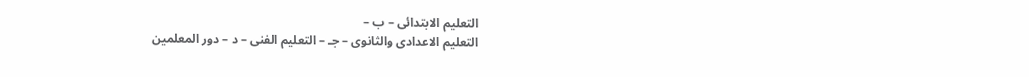التعليم الابتدائى – ب –
التعليم الاعدادى والثانوى – جـ – التعليم الفنى – د – دور المعلمين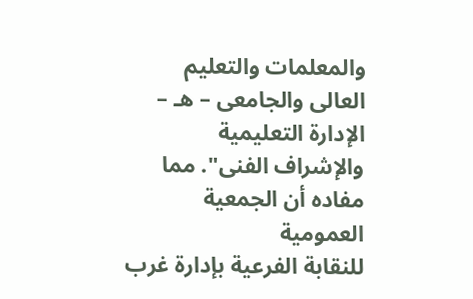والمعلمات والتعليم
العالى والجامعى – هـ – الإدارة التعليمية والإشراف الفنى". مما مفاده أن الجمعية العمومية
للنقابة الفرعية بإدارة غرب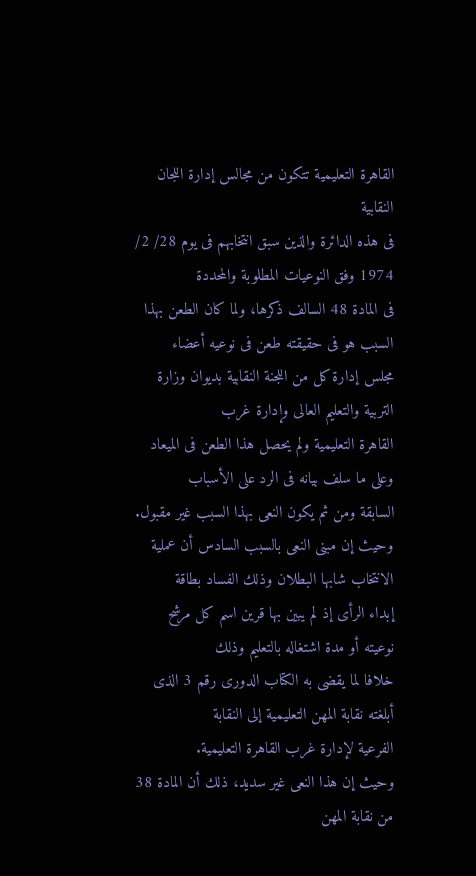القاهرة التعليمية تتكون من مجالس إدارة اللجان النقابية
فى هذه الدائرة والذين سبق انتخابهم فى يوم 28/ 2/ 1974 وفق النوعيات المطلوبة والمحددة
فى المادة 48 السالف ذكرها، ولما كان الطعن بهذا السبب هو فى حقيقته طعن فى نوعيه أعضاء
مجلس إدارة كل من اللجنة النقابية بديوان وزارة التربية والتعليم العالى وإدارة غرب
القاهرة التعليمية ولم يحصل هذا الطعن فى الميعاد وعلى ما سلف بيانه فى الرد على الأسباب
السابقة ومن ثم يكون النعى بهذا السبب غير مقبول.
وحيث إن مبنى النعى بالسبب السادس أن عملية الانتخاب شابها البطلان وذلك الفساد بطاقة
إبداء الرأى إذ لم يبين بها قرين اسم كل مرشح نوعيته أو مدة اشتغاله بالتعليم وذلك
خلافا لما يقضى به الكتاب الدورى رقم 3 الذى أبلغته نقابة المهن التعليمية إلى النقابة
الفرعية لإدارة غرب القاهرة التعليمية.
وحيث إن هذا النعى غير سديد، ذلك أن المادة 38 من نقابة المهن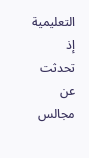التعليمية إذ تحدثت عن
مجالس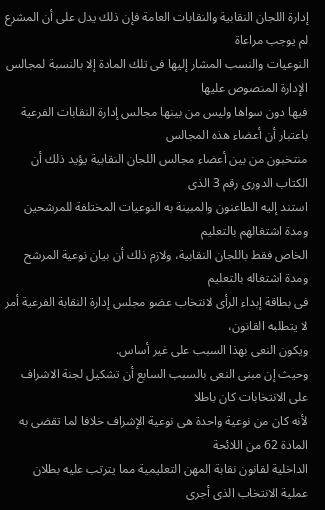إدارة اللجان النقابية والنقابات العامة فإن ذلك يدل على أن المشرع لم يوجب مراعاة
النوعيات والنسب المشار إليها فى تلك المادة إلا بالنسبة لمجالس الإدارة المنصوص عليها
فيها دون سواها وليس من بينها مجالس إدارة النقابات الفرعية باعتبار أن أعضاء هذه المجالس
منتخبون من بين أعضاء مجالس اللجان النقابية يؤيد ذلك أن الكتاب الدورى رقم 3 الذى
استند إليه الطاعنون والمبينة به النوعيات المختلفة للمرشحين ومدة اشتغالهم بالتعليم
الخاص فقط باللجان النقابية، ولازم ذلك أن بيان نوعية المرشح ومدة اشتغاله بالتعليم
فى بطاقة إبداء الرأى لانتخاب عضو مجلس إدارة النقابة الفرعية أمر لا يتطلبه القانون،
ويكون النعى بهذا السبب على غير أساس.
وحيث إن مبنى النعى بالسبب السابع أن تشكيل لجنة الاشراف على الانتخابات كان باطلا
لأنه كان من نوعية واحدة هى نوعية الإشراف خلافا لما تقضى به المادة 62 من اللائحة
الداخلية لقانون نقابة المهن التعليمية مما يترتب عليه بطلان عملية الانتخاب الذى أجرى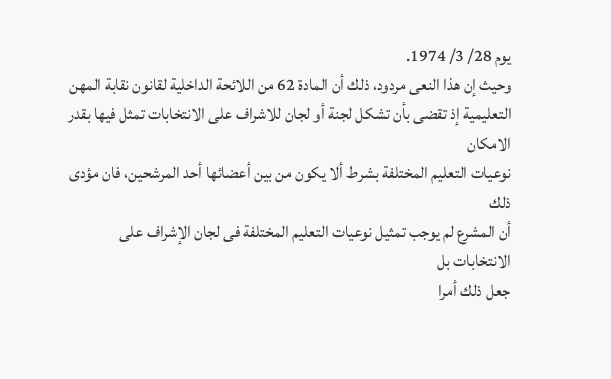يوم 28/ 3/ 1974.
وحيث إن هذا النعى مردود، ذلك أن المادة 62 من اللائحة الداخلية لقانون نقابة المهن
التعليمية إذ تقضى بأن تشكل لجنة أو لجان للاشراف على الانتخابات تمثل فيها بقدر الامكان
نوعيات التعليم المختلفة بشرط ألا يكون من بين أعضائها أحد المرشحين، فان مؤدى ذلك
أن المشرع لم يوجب تمثيل نوعيات التعليم المختلفة فى لجان الإشراف على الانتخابات بل
جعل ذلك أمرا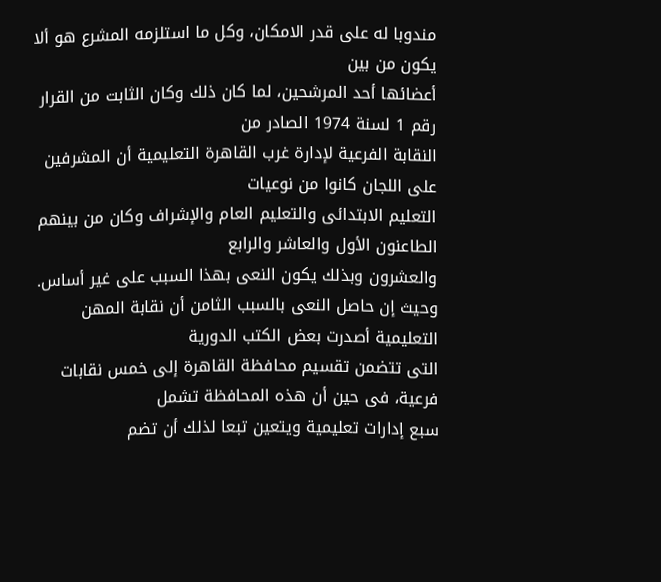مندوبا له على قدر الامكان، وكل ما استلزمه المشرع هو ألا يكون من بين
أعضائها أحد المرشحين، لما كان ذلك وكان الثابت من القرار رقم 1 لسنة 1974 الصادر من
النقابة الفرعية لإدارة غرب القاهرة التعليمية أن المشرفين على اللجان كانوا من نوعيات
التعليم الابتدائى والتعليم العام والإشراف وكان من بينهم الطاعنون الأول والعاشر والرابع
والعشرون وبذلك يكون النعى بهذا السبب على غير أساس.
وحيث إن حاصل النعى بالسبب الثامن أن نقابة المهن التعليمية أصدرت بعض الكتب الدورية
التى تتضمن تقسيم محافظة القاهرة إلى خمس نقابات فرعية، فى حين أن هذه المحافظة تشمل
سبع إدارات تعليمية ويتعين تبعا لذلك أن تضم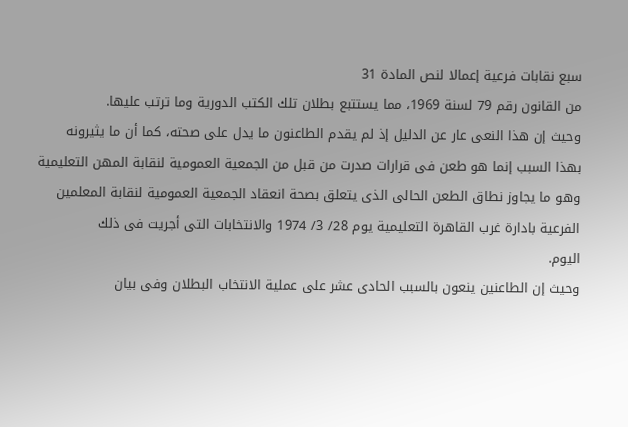سبع نقابات فرعية إعمالا لنص المادة 31
من القانون رقم 79 لسنة 1969، مما يستتبع بطلان تلك الكتب الدورية وما ترتب عليها.
وحيث إن هذا النعى عار عن الدليل إذ لم يقدم الطاعنون ما يدل على صحته، كما أن ما يثيرونه
بهذا السبب إنما هو طعن فى قرارات صدرت من قبل من الجمعية العمومية لنقابة المهن التعليمية
وهو ما يجاوز نطاق الطعن الحالى الذى يتعلق بصحة انعقاد الجمعية العمومية لنقابة المعلمين
الفرعية بادارة غرب القاهرة التعليمية يوم 28/ 3/ 1974 والانتخابات التى أجريت فى ذلك
اليوم.
وحيث إن الطاعنين ينعون بالسبب الحادى عشر على عملية الانتخاب البطلان وفى بيان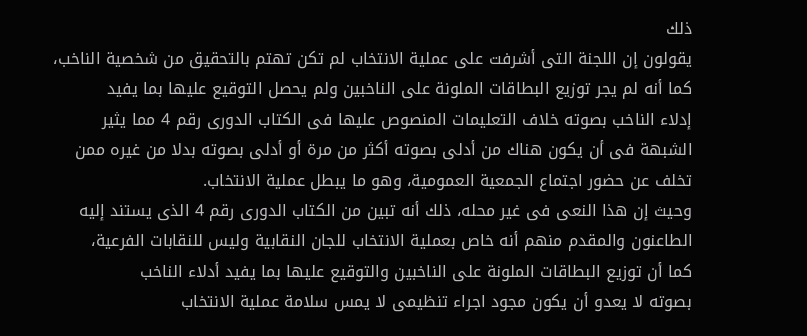ذلك
يقولون إن اللجنة التى أشرفت على عملية الانتخاب لم تكن تهتم بالتحقيق من شخصية الناخب،
كما أنه لم يجر توزيع البطاقات الملونة على الناخبين ولم يحصل التوقيع عليها بما يفيد
إدلاء الناخب بصوته خلاف التعليمات المنصوص عليها فى الكتاب الدورى رقم 4 مما يثير
الشبهة فى أن يكون هناك من أدلى بصوته أكثر من مرة أو أدلى بصوته بدلا من غيره ممن
تخلف عن حضور اجتماع الجمعية العمومية، وهو ما يبطل عملية الانتخاب.
وحيث إن هذا النعى فى غير محله، ذلك أنه تبين من الكتاب الدورى رقم 4 الذى يستند إليه
الطاعنون والمقدم منهم أنه خاص بعملية الانتخاب للجان النقابية وليس للنقابات الفرعية،
كما أن توزيع البطاقات الملونة على الناخبين والتوقيع عليها بما يفيد أدلاء الناخب
بصوته لا يعدو أن يكون مجود اجراء تنظيمى لا يمس سلامة عملية الانتخاب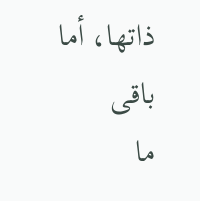ذاتها، أما باقى
ما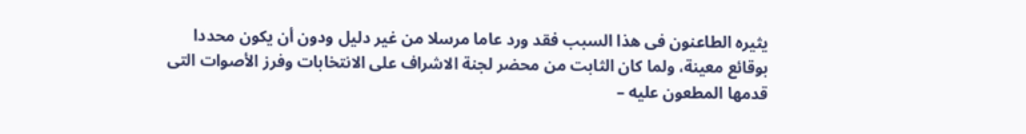يثيره الطاعنون فى هذا السبب فقد ورد عاما مرسلا من غير دليل ودون أن يكون محددا
بوقائع معينة، ولما كان الثابت من محضر لجنة الاشراف على الانتخابات وفرز الأصوات التى
قدمها المطعون عليه –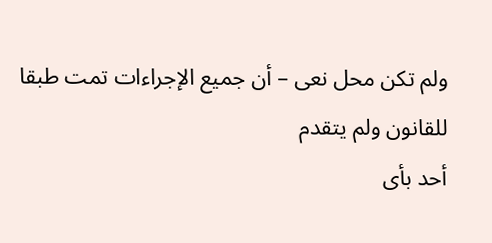ولم تكن محل نعى – أن جميع الإجراءات تمت طبقا للقانون ولم يتقدم
أحد بأى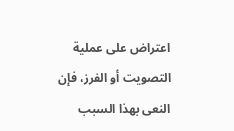اعتراض على عملية التصويت أو الفرز، فإن النعى بهذا السبب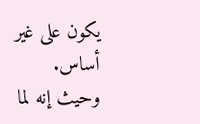يكون على غير أساس.
وحيث إنه لما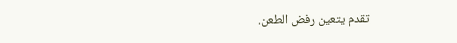تقدم يتعين رفض الطعن.